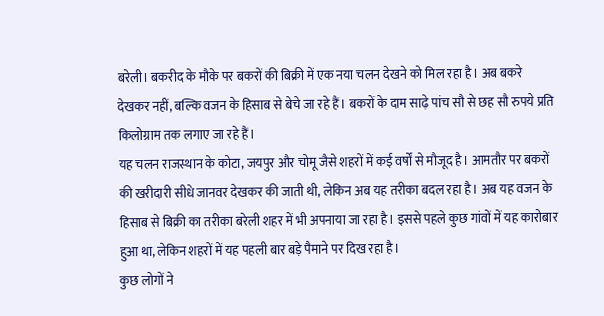बरेली। बकरीद के मौके पर बकरों की बिक्री में एक नया चलन देखने को मिल रहा है। अब बकरे देखकर नहीं, बल्कि वजन के हिसाब से बेचे जा रहे हैं। बकरों के दाम साढ़े पांच सौ से छह सौ रुपये प्रति किलोग्राम तक लगाए जा रहे हैं।
यह चलन राजस्थान के कोटा, जयपुर और चोमू जैसे शहरों में कई वर्षों से मौजूद है। आमतौर पर बकरों की खरीदारी सीधे जानवर देखकर की जाती थी, लेकिन अब यह तरीका बदल रहा है। अब यह वजन के हिसाब से बिक्री का तरीका बरेली शहर में भी अपनाया जा रहा है। इससे पहले कुछ गांवों में यह कारोबार हुआ था, लेकिन शहरों में यह पहली बार बड़े पैमाने पर दिख रहा है।
कुछ लोगों ने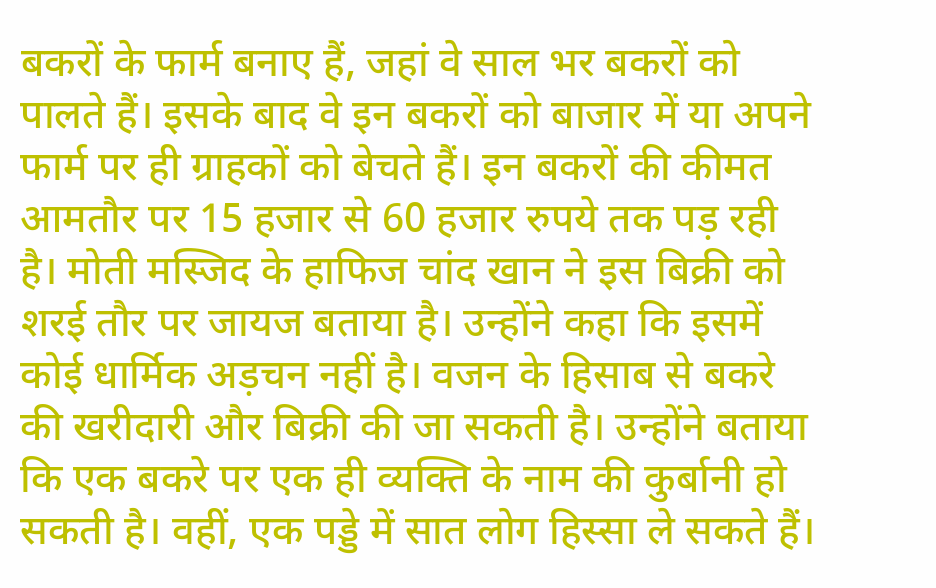बकरों के फार्म बनाए हैं, जहां वे साल भर बकरों को पालते हैं। इसके बाद वे इन बकरों को बाजार में या अपने फार्म पर ही ग्राहकों को बेचते हैं। इन बकरों की कीमत आमतौर पर 15 हजार से 60 हजार रुपये तक पड़ रही है। मोती मस्जिद के हाफिज चांद खान ने इस बिक्री को शरई तौर पर जायज बताया है। उन्होंने कहा कि इसमें कोई धार्मिक अड़चन नहीं है। वजन के हिसाब से बकरे की खरीदारी और बिक्री की जा सकती है। उन्होंने बताया कि एक बकरे पर एक ही व्यक्ति के नाम की कुर्बानी हो सकती है। वहीं, एक पड्डे में सात लोग हिस्सा ले सकते हैं।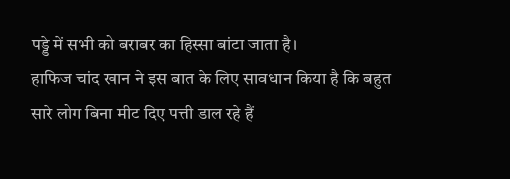पड्डे में सभी को बराबर का हिस्सा बांटा जाता है।
हाफिज चांद खान ने इस बात के लिए सावधान किया है कि बहुत सारे लोग बिना मीट दिए पत्ती डाल रहे हैं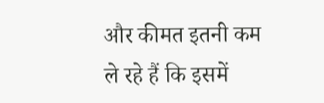और कीमत इतनी कम ले रहे हैं कि इसमें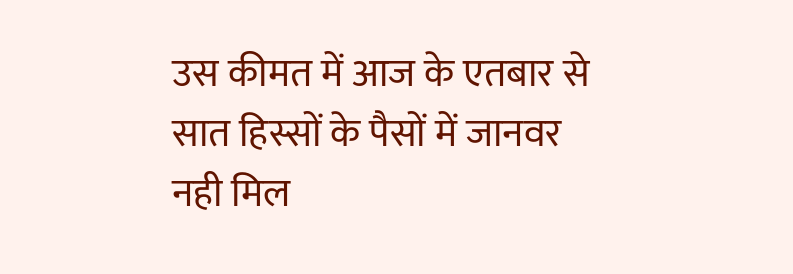उस कीमत में आज के एतबार से सात हिस्सों के पैसों में जानवर नही मिल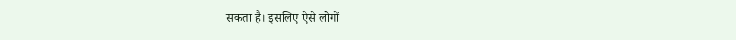सकता है। इसलिए ऐसे लोगों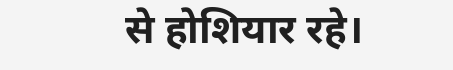से होशियार रहे।